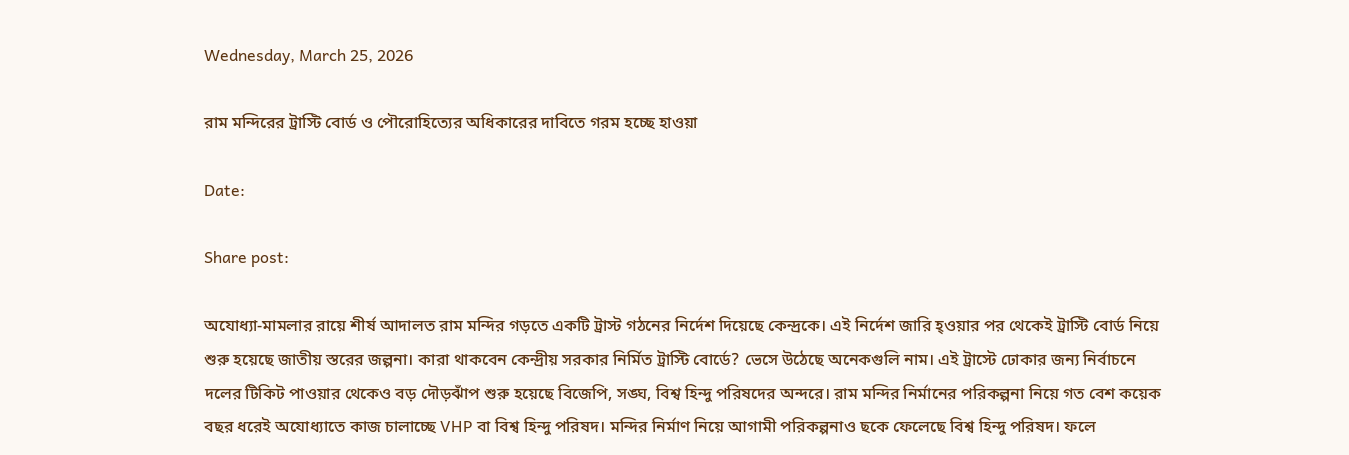Wednesday, March 25, 2026

রাম মন্দিরের ট্রাস্টি বোর্ড ও পৌরোহিত্যের অধিকারের দাবিতে গরম হচ্ছে হাওয়া

Date:

Share post:

অযোধ্যা-মামলার রায়ে শীর্ষ আদালত রাম মন্দির গড়তে একটি ট্রাস্ট গঠনের নির্দেশ দিয়েছে কেন্দ্রকে। এই নির্দেশ জারি হ্ওয়ার পর থেকেই ট্রাস্টি বোর্ড নিয়ে শুরু হয়েছে জাতীয় স্তরের জল্পনা। কারা থাকবেন কেন্দ্রীয় সরকার নির্মিত ট্রাস্টি বোর্ডে? ভেসে উঠেছে অনেকগুলি নাম। এই ট্রাস্টে ঢোকার জন্য নির্বাচনে দলের টিকিট পাওয়ার থেকেও বড় দৌড়ঝাঁপ শুরু হয়েছে বিজেপি, সঙ্ঘ, বিশ্ব হিন্দু পরিষদের অন্দরে। রাম মন্দির নির্মানের পরিকল্পনা নিয়ে গত বেশ কয়েক বছর ধরেই অযোধ্যাতে কাজ চালাচ্ছে VHP বা বিশ্ব হিন্দু পরিষদ। মন্দির নির্মাণ নিয়ে আগামী পরিকল্পনাও ছকে ফেলেছে বিশ্ব হিন্দু পরিষদ। ফলে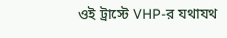ওই ট্রাস্টে VHP-র যথাযথ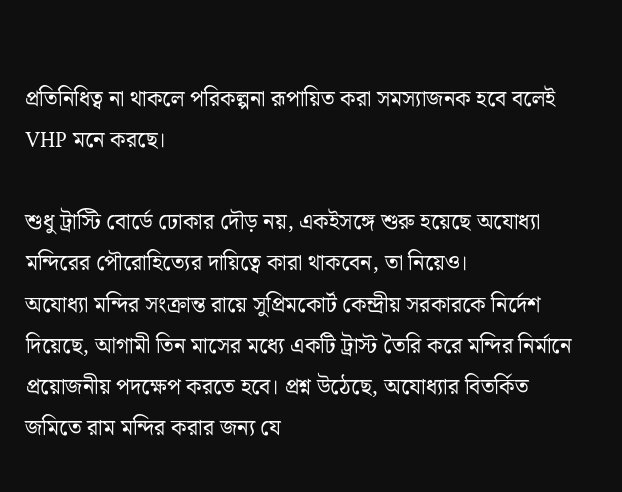প্রতিনিধিত্ব না থাকলে পরিকল্পনা রূপায়িত করা সমস্যাজনক হবে বলেই VHP মনে করছে।

শুধু ট্রাস্টি বোর্ডে ঢোকার দৌড় নয়, একইসঙ্গে শুরু হয়েছে অযোধ্যা মন্দিরের পৌরোহিত‍্যের দায়িত্বে কারা থাকবেন, তা নিয়েও।
অযোধ্যা মন্দির সংক্রান্ত রায়ে সুপ্রিমকোর্ট কেন্দ্রীয় সরকারকে নির্দেশ দিয়েছে, আগামী তিন মাসের মধ্যে একটি ট্রাস্ট তৈরি করে মন্দির নির্মানে প্রয়োজনীয় পদক্ষেপ করতে হবে। প্রশ্ন উঠেছে, অযোধ্যার বিতর্কিত জমিতে রাম মন্দির করার জন্য যে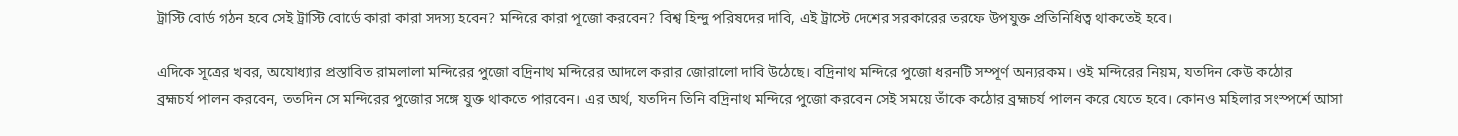ট্রাস্টি বোর্ড গঠন হবে সেই ট্রাস্টি বোর্ডে কারা কারা সদস্য হবেন? মন্দিরে কারা পূজো করবেন? বিশ্ব হিন্দু পরিষদের দাবি, এই ট্রাস্টে দেশের সরকারের তরফে উপযুক্ত প্রতিনিধিত্ব থাকতেই হবে।

এদিকে সূত্রের খবর, অযোধ্যার প্রস্তাবিত রামলালা মন্দিরের পুজো বদ্রিনাথ মন্দিরের আদলে করার জোরালো দাবি উঠেছে। বদ্রিনাথ মন্দিরে পুজো ধরনটি সম্পূর্ণ অন্যরকম। ওই মন্দিরের নিয়ম, যতদিন কেউ কঠোর
ব্রহ্মচর্য পালন করবেন, ততদিন সে মন্দিরের পুজোর সঙ্গে যুক্ত থাকতে পারবেন। এর অর্থ, যতদিন তিনি বদ্রিনাথ মন্দিরে পুজো করবেন সেই সময়ে তাঁকে কঠোর ব্রহ্মচর্য পালন করে যেতে হবে। কোনও মহিলার সংস্পর্শে আসা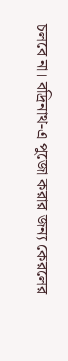চলবে না। বদ্রিনাথ-এ পুজো করার জন্য কেরলের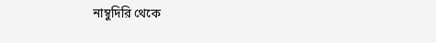নাম্বুদিরি থেকে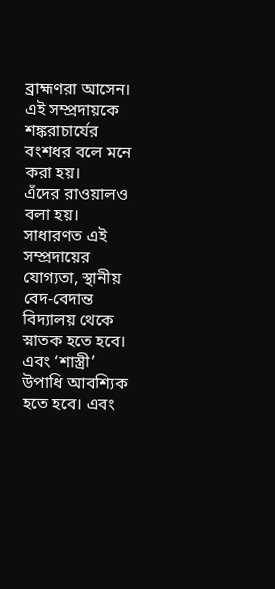ব্রাহ্মণরা আসেন। এই সম্প্রদায়কে শঙ্করাচার্যের বংশধর বলে মনে করা হয়।
এঁদের রাওয়ালও বলা হয়। সাধারণত এই সম্প্রদায়ের যোগ্যতা, স্থানীয় বেদ-বেদান্ত বিদ্যালয় থেকে স্নাতক হতে হবে। এবং ‘শাস্ত্রী’ উপাধি আবশ্যিক হতে হবে। এবং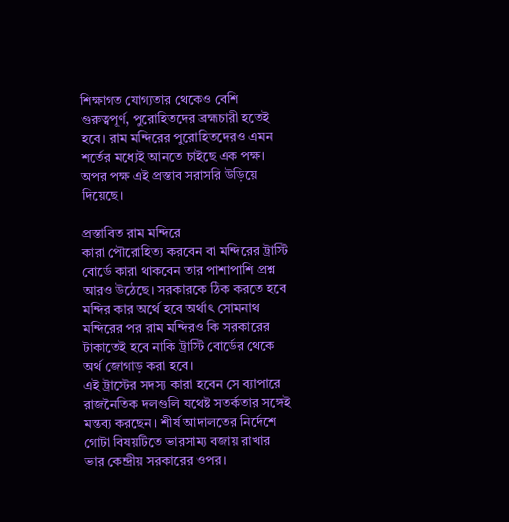শিক্ষাগত যোগ্যতার থেকেও বেশি গুরুত্বপূর্ণ, পুরোহিতদের ব্রহ্মচারী হতেই হবে। রাম মন্দিরের পুরোহিতদেরও এমন শর্তের মধ্যেই আনতে চাইছে এক পক্ষ। অপর পক্ষ এই প্রস্তাব সরাসরি উড়িয়ে দিয়েছে।

প্রস্তাবিত রাম মন্দিরে
কারা পৌরোহিত্য করবেন বা মন্দিরের ট্রাস্টি বোর্ডে কারা থাকবেন তার পাশাপাশি প্রশ্ন আরও উঠেছে। সরকারকে ঠিক করতে হবে মন্দির কার অর্থে হবে অর্থাৎ সোমনাথ মন্দিরের পর রাম মন্দিরও কি সরকারের টাকাতেই হবে নাকি ট্রাস্টি বোর্ডের থেকে অর্থ জোগাড় করা হবে।
এই ট্রাস্টের সদস্য কারা হবেন সে ব্যাপারে রাজনৈতিক দলগুলি যথেষ্ট সতর্কতার সঙ্গেই মন্তব্য করছেন। শীর্ষ আদালতের নির্দেশে গোটা বিষয়টিতে ভারসাম্য বজায় রাখার ভার কেন্দ্রীয় সরকারের ওপর।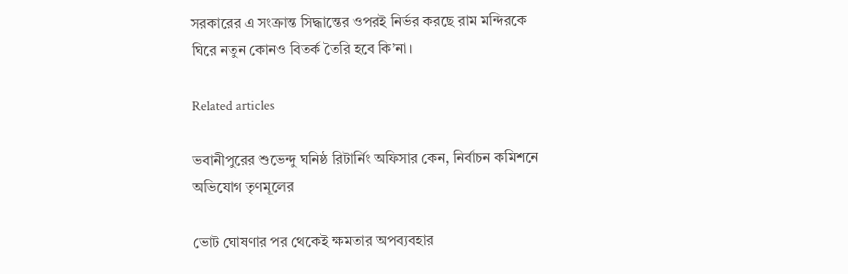সরকারের এ সংক্রান্ত সিদ্ধান্তের ওপরই নির্ভর করছে রাম মন্দিরকে ঘিরে নতুন কোনও বিতর্ক তৈরি হবে কি’না।

Related articles

ভবানীপুরের শুভেন্দু ঘনিষ্ঠ রিটার্নিং অফিসার কেন, নির্বাচন কমিশনে অভিযোগ তৃণমূলের

ভোট ঘোষণার পর থেকেই ক্ষমতার অপব্যবহার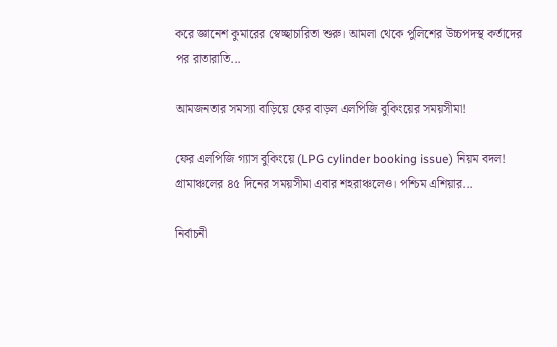করে জ্ঞানেশ কুমারের স্বেচ্ছাচারিতা শুরু। আমলা থেকে পুলিশের উচ্চপদস্থ কর্তাদের পর রাতারাতি...

আমজনতার সমস্যা বাড়িয়ে ফের বাড়ল এলপিজি বুকিংয়ের সময়সীমা!

ফের এলপিজি গ্যাস বুকিংয়ে (LPG cylinder booking issue) নিয়ম বদল! গ্রামাঞ্চলের ৪৫ দিনের সময়সীমা এবার শহরাঞ্চলেও। পশ্চিম এশিয়ার...

নির্বাচনী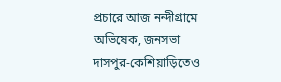প্রচারে আজ নন্দীগ্রামে অভিষেক, জনসভা দাসপুর-কেশিয়াড়িতেও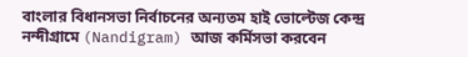বাংলার বিধানসভা নির্বাচনের অন্যতম হাই ভোল্টেজ কেন্দ্র নন্দীগ্রামে (Nandigram) আজ কর্মিসভা করবেন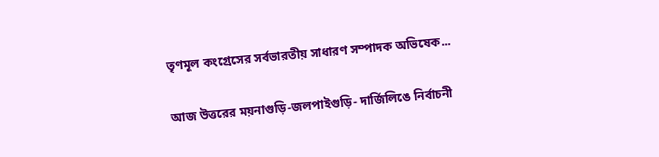তৃণমূল কংগ্রেসের সর্বভারতীয় সাধারণ সম্পাদক অভিষেক...

আজ উত্তরের ময়নাগুড়ি-জলপাইগুড়ি- দার্জিলিঙে নির্বাচনী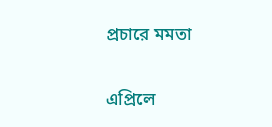প্রচারে মমতা

এপ্রিলে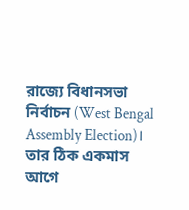রাজ্যে বিধানসভা নির্বাচন (West Bengal Assembly Election)। তার ঠিক একমাস আগে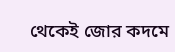থেকেই জোর কদমে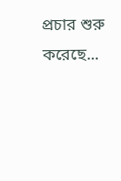প্রচার শুরু করেছে...